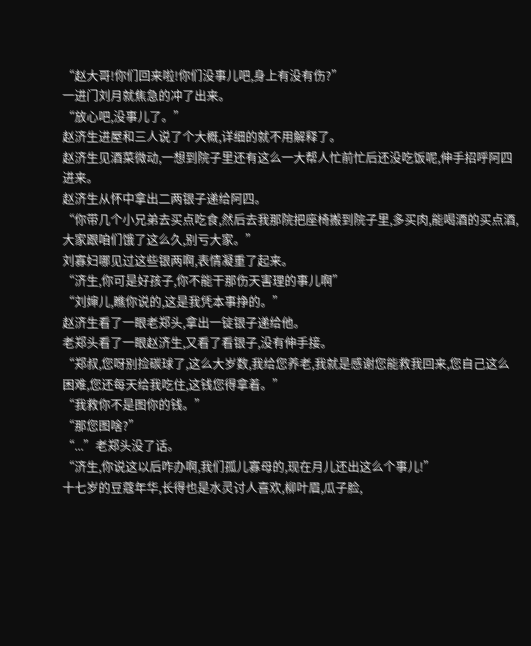“赵大哥!你们回来啦!你们没事儿吧,身上有没有伤?”
一进门刘月就焦急的冲了出来。
“放心吧,没事儿了。”
赵济生进屋和三人说了个大概,详细的就不用解释了。
赵济生见酒菜微动,一想到院子里还有这么一大帮人忙前忙后还没吃饭呢,伸手招呼阿四进来。
赵济生从怀中拿出二两银子递给阿四。
“你带几个小兄弟去买点吃食,然后去我那院把座椅搬到院子里,多买肉,能喝酒的买点酒,大家跟咱们饿了这么久,别亏大家。”
刘寡妇哪见过这些银两啊,表情凝重了起来。
“济生,你可是好孩子,你不能干那伤天害理的事儿啊”
“刘婶儿,瞧你说的,这是我凭本事挣的。”
赵济生看了一眼老郑头,拿出一锭银子递给他。
老郑头看了一眼赵济生,又看了看银子,没有伸手接。
“郑叔,您呀别捡碳球了,这么大岁数,我给您养老,我就是感谢您能救我回来,您自己这么困难,您还每天给我吃住,这钱您得拿着。”
“我救你不是图你的钱。”
“那您图啥?”
“...”老郑头没了话。
“济生,你说这以后咋办啊,我们孤儿寡母的,现在月儿还出这么个事儿!”
十七岁的豆蔻年华,长得也是水灵讨人喜欢,柳叶眉,瓜子脸,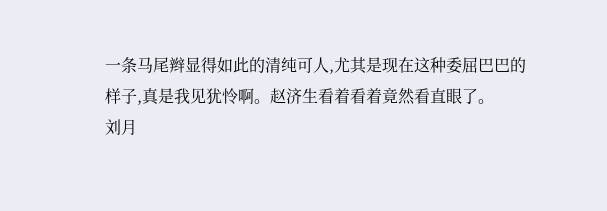一条马尾辫显得如此的清纯可人,尤其是现在这种委屈巴巴的样子,真是我见犹怜啊。赵济生看着看着竟然看直眼了。
刘月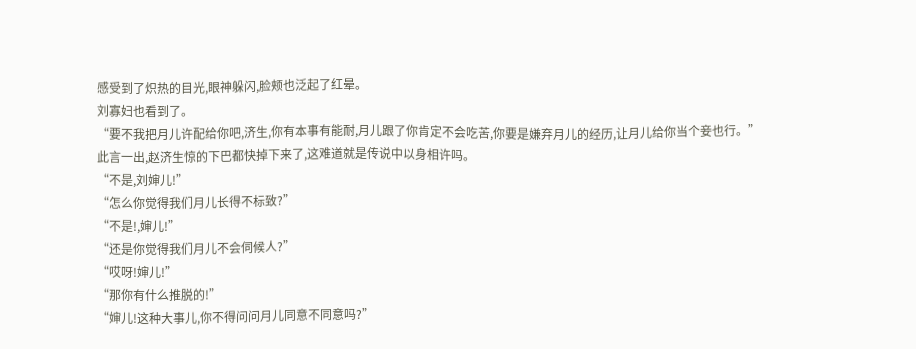感受到了炽热的目光,眼神躲闪,脸颊也泛起了红晕。
刘寡妇也看到了。
“要不我把月儿许配给你吧,济生,你有本事有能耐,月儿跟了你肯定不会吃苦,你要是嫌弃月儿的经历,让月儿给你当个妾也行。”
此言一出,赵济生惊的下巴都快掉下来了,这难道就是传说中以身相许吗。
“不是,刘婶儿!”
“怎么你觉得我们月儿长得不标致?”
“不是!,婶儿!”
“还是你觉得我们月儿不会伺候人?”
“哎呀!婶儿!”
“那你有什么推脱的!”
“婶儿!这种大事儿,你不得问问月儿同意不同意吗?”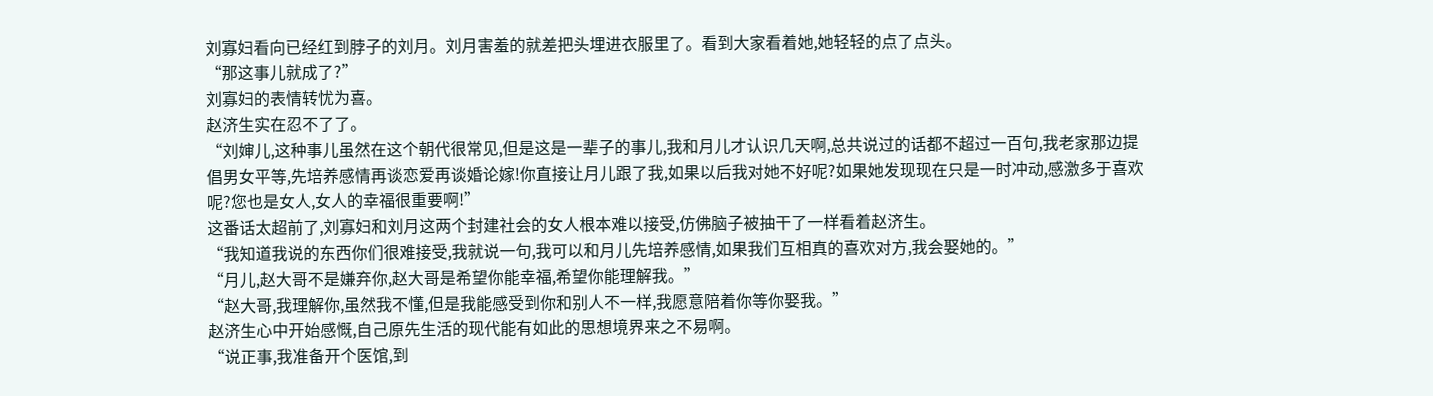刘寡妇看向已经红到脖子的刘月。刘月害羞的就差把头埋进衣服里了。看到大家看着她,她轻轻的点了点头。
“那这事儿就成了?”
刘寡妇的表情转忧为喜。
赵济生实在忍不了了。
“刘婶儿,这种事儿虽然在这个朝代很常见,但是这是一辈子的事儿,我和月儿才认识几天啊,总共说过的话都不超过一百句,我老家那边提倡男女平等,先培养感情再谈恋爱再谈婚论嫁!你直接让月儿跟了我,如果以后我对她不好呢?如果她发现现在只是一时冲动,感激多于喜欢呢?您也是女人,女人的幸福很重要啊!”
这番话太超前了,刘寡妇和刘月这两个封建社会的女人根本难以接受,仿佛脑子被抽干了一样看着赵济生。
“我知道我说的东西你们很难接受,我就说一句,我可以和月儿先培养感情,如果我们互相真的喜欢对方,我会娶她的。”
“月儿,赵大哥不是嫌弃你,赵大哥是希望你能幸福,希望你能理解我。”
“赵大哥,我理解你,虽然我不懂,但是我能感受到你和别人不一样,我愿意陪着你等你娶我。”
赵济生心中开始感慨,自己原先生活的现代能有如此的思想境界来之不易啊。
“说正事,我准备开个医馆,到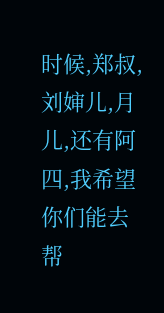时候,郑叔,刘婶儿,月儿,还有阿四,我希望你们能去帮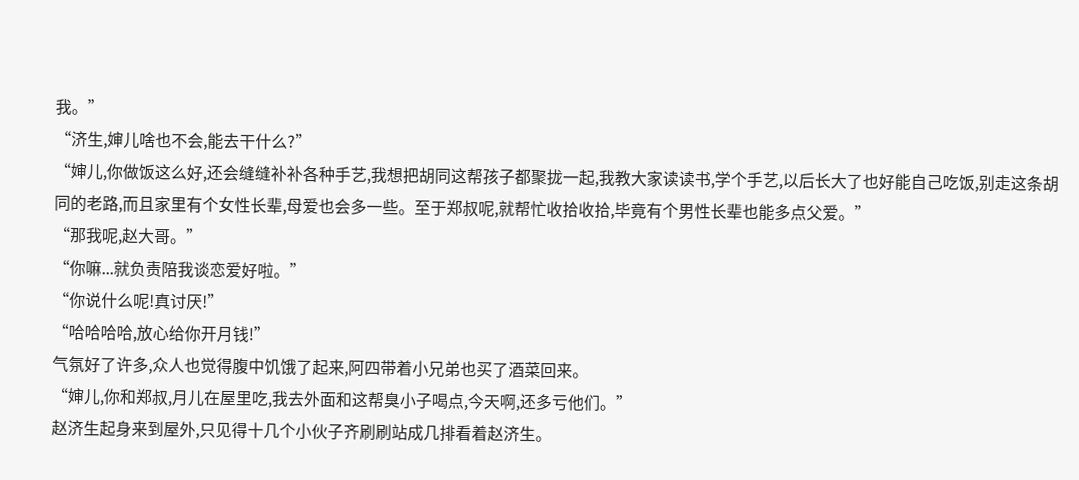我。”
“济生,婶儿啥也不会,能去干什么?”
“婶儿,你做饭这么好,还会缝缝补补各种手艺,我想把胡同这帮孩子都聚拢一起,我教大家读读书,学个手艺,以后长大了也好能自己吃饭,别走这条胡同的老路,而且家里有个女性长辈,母爱也会多一些。至于郑叔呢,就帮忙收拾收拾,毕竟有个男性长辈也能多点父爱。”
“那我呢,赵大哥。”
“你嘛...就负责陪我谈恋爱好啦。”
“你说什么呢!真讨厌!”
“哈哈哈哈,放心给你开月钱!”
气氛好了许多,众人也觉得腹中饥饿了起来,阿四带着小兄弟也买了酒菜回来。
“婶儿,你和郑叔,月儿在屋里吃,我去外面和这帮臭小子喝点,今天啊,还多亏他们。”
赵济生起身来到屋外,只见得十几个小伙子齐刷刷站成几排看着赵济生。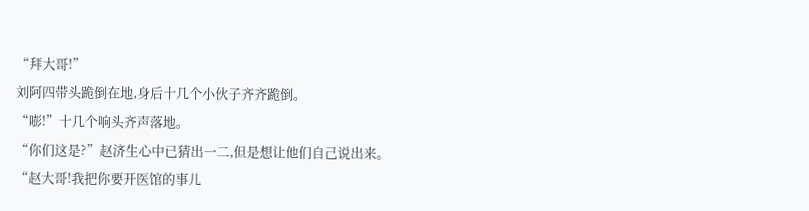“拜大哥!”
刘阿四带头跪倒在地,身后十几个小伙子齐齐跪倒。
“嘭!”十几个响头齐声落地。
“你们这是?”赵济生心中已猜出一二,但是想让他们自己说出来。
“赵大哥!我把你要开医馆的事儿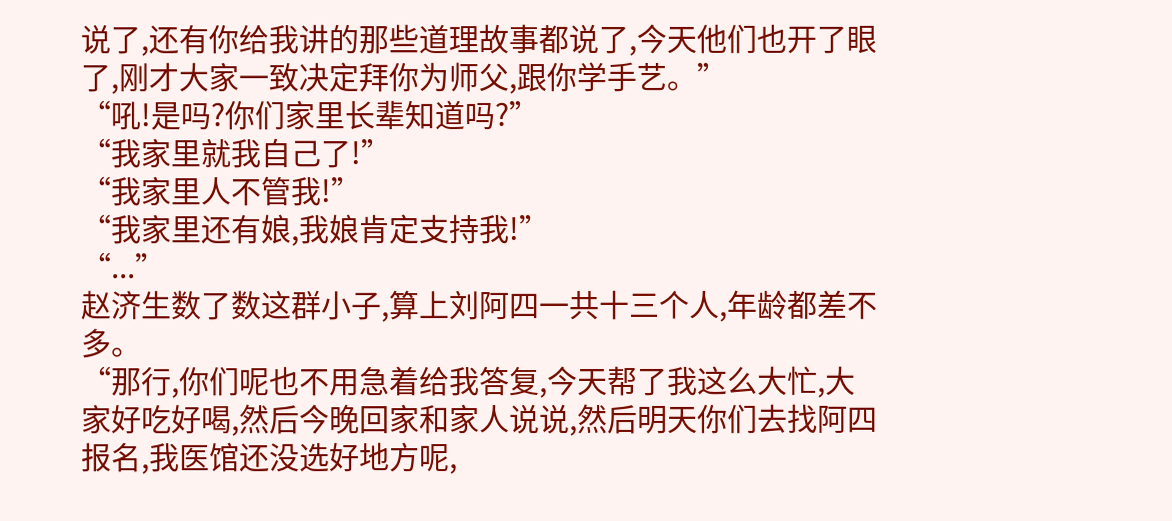说了,还有你给我讲的那些道理故事都说了,今天他们也开了眼了,刚才大家一致决定拜你为师父,跟你学手艺。”
“吼!是吗?你们家里长辈知道吗?”
“我家里就我自己了!”
“我家里人不管我!”
“我家里还有娘,我娘肯定支持我!”
“...”
赵济生数了数这群小子,算上刘阿四一共十三个人,年龄都差不多。
“那行,你们呢也不用急着给我答复,今天帮了我这么大忙,大家好吃好喝,然后今晚回家和家人说说,然后明天你们去找阿四报名,我医馆还没选好地方呢,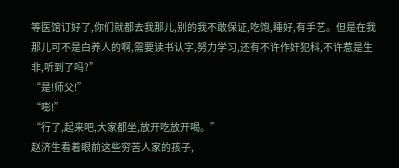等医馆订好了,你们就都去我那儿,别的我不敢保证,吃饱,睡好,有手艺。但是在我那儿可不是白养人的啊,需要读书认字,努力学习,还有不许作奸犯科,不许惹是生非,听到了吗?”
“是!师父!”
“嘭!”
“行了,起来吧,大家都坐,放开吃放开喝。”
赵济生看着眼前这些穷苦人家的孩子,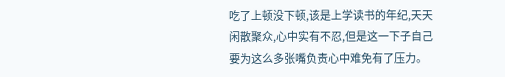吃了上顿没下顿,该是上学读书的年纪,天天闲散聚众,心中实有不忍,但是这一下子自己要为这么多张嘴负责心中难免有了压力。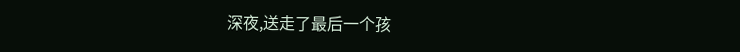深夜,送走了最后一个孩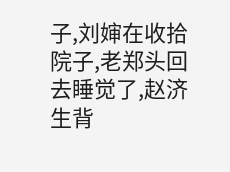子,刘婶在收拾院子,老郑头回去睡觉了,赵济生背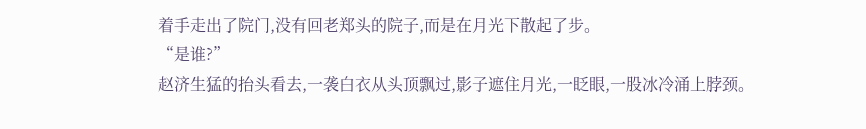着手走出了院门,没有回老郑头的院子,而是在月光下散起了步。
“是谁?”
赵济生猛的抬头看去,一袭白衣从头顶飘过,影子遮住月光,一眨眼,一股冰冷涌上脖颈。